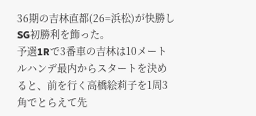36期の吉林直都(26=浜松)が快勝しSG初勝利を飾った。
予選1Rで3番車の吉林は10メートルハンデ最内からスタートを決めると、前を行く高橋絵莉子を1周3角でとらえて先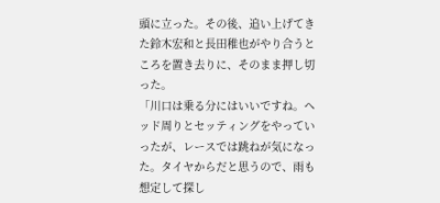頭に立った。その後、追い上げてきた鈴木宏和と長田稚也がやり合うところを置き去りに、そのまま押し切った。
「川口は乗る分にはいいですね。ヘッド周りとセッティングをやっていったが、レースでは跳ねが気になった。タイヤからだと思うので、雨も想定して探し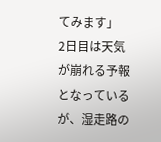てみます」
2日目は天気が崩れる予報となっているが、湿走路の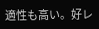適性も高い。好レ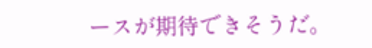ースが期待できそうだ。